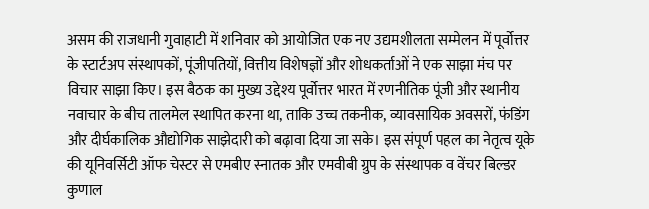असम की राजधानी गुवाहाटी में शनिवार को आयोजित एक नए उद्यमशीलता सम्मेलन में पूर्वोत्तर के स्टार्टअप संस्थापकों, पूंजीपतियों, वित्तीय विशेषज्ञों और शोधकर्ताओं ने एक साझा मंच पर विचार साझा किए। इस बैठक का मुख्य उद्देश्य पूर्वोत्तर भारत में रणनीतिक पूंजी और स्थानीय नवाचार के बीच तालमेल स्थापित करना था, ताकि उच्च तकनीक, व्यावसायिक अवसरों, फंडिंग और दीर्घकालिक औद्योगिक साझेदारी को बढ़ावा दिया जा सके। इस संपूर्ण पहल का नेतृत्व यूके की यूनिवर्सिटी ऑफ चेस्टर से एमबीए स्नातक और एमवीबी ग्रुप के संस्थापक व वेंचर बिल्डर कुणाल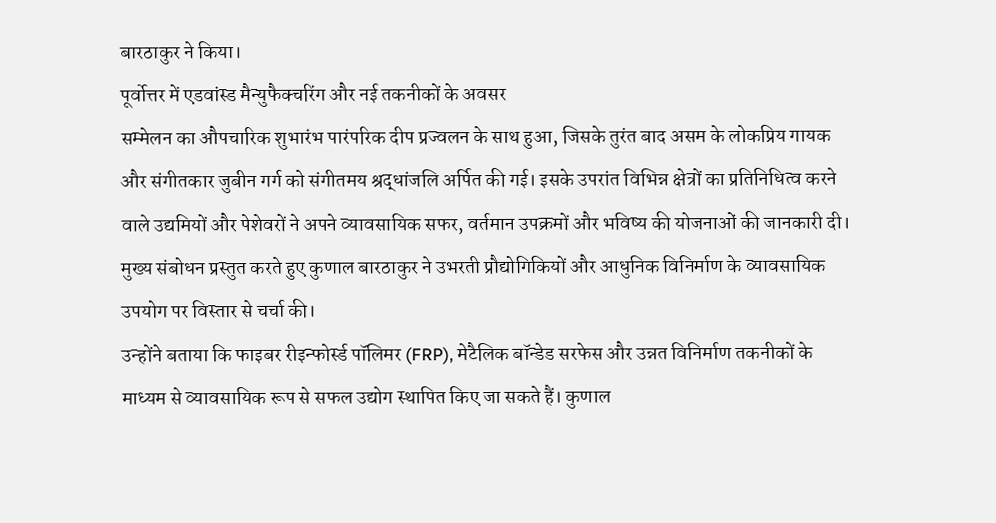बारठाकुर ने किया।
पूर्वोत्तर में एडवांस्ड मैन्युफैक्चरिंग और नई तकनीकों के अवसर
सम्मेलन का औपचारिक शुभारंभ पारंपरिक दीप प्रज्वलन के साथ हुआ, जिसके तुरंत बाद असम के लोकप्रिय गायक और संगीतकार जुबीन गर्ग को संगीतमय श्रद्धांजलि अर्पित की गई। इसके उपरांत विभिन्न क्षेत्रों का प्रतिनिधित्व करने वाले उद्यमियों और पेशेवरों ने अपने व्यावसायिक सफर, वर्तमान उपक्रमों और भविष्य की योजनाओं की जानकारी दी। मुख्य संबोधन प्रस्तुत करते हुए कुणाल बारठाकुर ने उभरती प्रौद्योगिकियों और आधुनिक विनिर्माण के व्यावसायिक उपयोग पर विस्तार से चर्चा की।
उन्होंने बताया कि फाइबर रीइन्फोर्स्ड पॉलिमर (FRP), मेटैलिक बॉन्डेड सरफेस और उन्नत विनिर्माण तकनीकों के माध्यम से व्यावसायिक रूप से सफल उद्योग स्थापित किए जा सकते हैं। कुणाल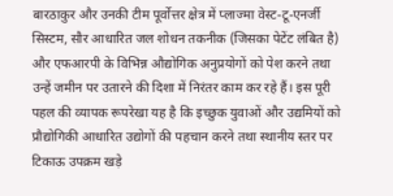बारठाकुर और उनकी टीम पूर्वोत्तर क्षेत्र में प्लाज्मा वेस्ट-टू-एनर्जी सिस्टम, सौर आधारित जल शोधन तकनीक (जिसका पेटेंट लंबित है) और एफआरपी के विभिन्न औद्योगिक अनुप्रयोगों को पेश करने तथा उन्हें जमीन पर उतारने की दिशा में निरंतर काम कर रहे हैं। इस पूरी पहल की व्यापक रूपरेखा यह है कि इच्छुक युवाओं और उद्यमियों को प्रौद्योगिकी आधारित उद्योगों की पहचान करने तथा स्थानीय स्तर पर टिकाऊ उपक्रम खड़े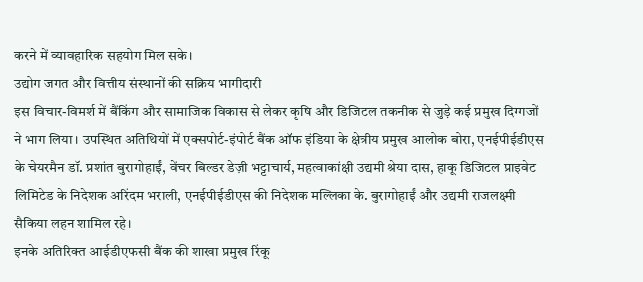करने में व्यावहारिक सहयोग मिल सके।
उद्योग जगत और वित्तीय संस्थानों की सक्रिय भागीदारी
इस विचार-विमर्श में बैंकिंग और सामाजिक विकास से लेकर कृषि और डिजिटल तकनीक से जुड़े कई प्रमुख दिग्गजों ने भाग लिया। उपस्थित अतिथियों में एक्सपोर्ट-इंपोर्ट बैंक ऑफ इंडिया के क्षेत्रीय प्रमुख आलोक बोरा, एनईपीईडीएस के चेयरमैन डॉ. प्रशांत बुरागोहाईं, वेंचर बिल्डर डेज़ी भट्टाचार्य, महत्वाकांक्षी उद्यमी श्रेया दास, हाकू डिजिटल प्राइवेट लिमिटेड के निदेशक अरिंदम भराली, एनईपीईडीएस की निदेशक मल्लिका के. बुरागोहाईं और उद्यमी राजलक्ष्मी सैकिया लहन शामिल रहे।
इनके अतिरिक्त आईडीएफसी बैंक की शाखा प्रमुख रिंकू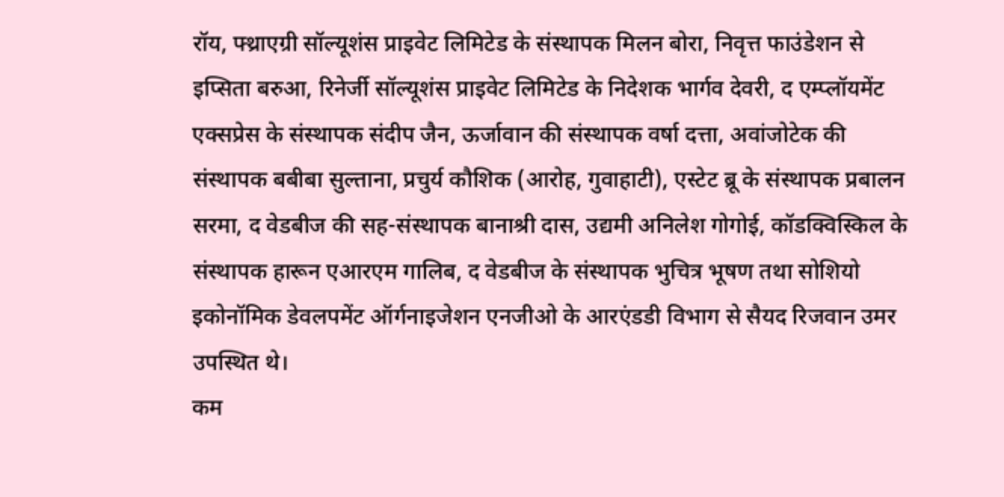रॉय, फ्थ्राएग्री सॉल्यूशंस प्राइवेट लिमिटेड के संस्थापक मिलन बोरा, निवृत्त फाउंडेशन से इप्सिता बरुआ, रिनेर्जी सॉल्यूशंस प्राइवेट लिमिटेड के निदेशक भार्गव देवरी, द एम्प्लॉयमेंट एक्सप्रेस के संस्थापक संदीप जैन, ऊर्जावान की संस्थापक वर्षा दत्ता, अवांजोटेक की संस्थापक बबीबा सुल्ताना, प्रचुर्य कौशिक (आरोह, गुवाहाटी), एस्टेट ब्रू के संस्थापक प्रबालन सरमा, द वेडबीज की सह-संस्थापक बानाश्री दास, उद्यमी अनिलेश गोगोई, कॉडक्विस्किल के संस्थापक हारून एआरएम गालिब, द वेडबीज के संस्थापक भुचित्र भूषण तथा सोशियो इकोनॉमिक डेवलपमेंट ऑर्गनाइजेशन एनजीओ के आरएंडडी विभाग से सैयद रिजवान उमर उपस्थित थे।
कम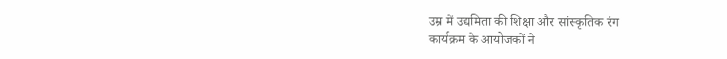उम्र में उद्यमिता की शिक्षा और सांस्कृतिक रंग
कार्यक्रम के आयोजकों ने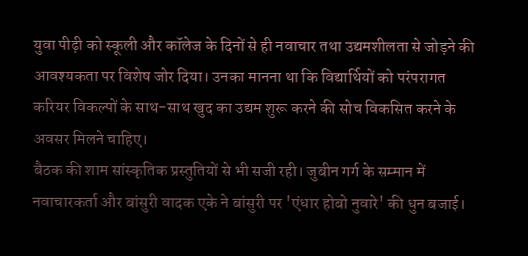युवा पीढ़ी को स्कूली और कॉलेज के दिनों से ही नवाचार तथा उद्यमशीलता से जोड़ने की आवश्यकता पर विशेष जोर दिया। उनका मानना था कि विद्यार्थियों को परंपरागत करियर विकल्पों के साथ-साथ खुद का उद्यम शुरू करने की सोच विकसित करने के अवसर मिलने चाहिए।
बैठक की शाम सांस्कृतिक प्रस्तुतियों से भी सजी रही। जुबीन गर्ग के सम्मान में नवाचारकर्ता और बांसुरी वादक एके ने बांसुरी पर 'एंधार होबो नुवारे' की धुन बजाई।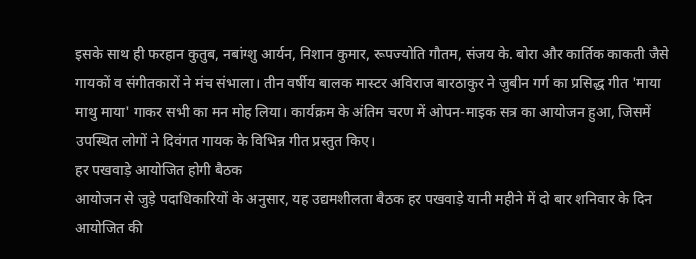इसके साथ ही फरहान कुतुब, नबांग्शु आर्यन, निशान कुमार, रूपज्योति गौतम, संजय के. बोरा और कार्तिक काकती जैसे गायकों व संगीतकारों ने मंच संभाला। तीन वर्षीय बालक मास्टर अविराज बारठाकुर ने जुबीन गर्ग का प्रसिद्ध गीत 'माया माथु माया' गाकर सभी का मन मोह लिया। कार्यक्रम के अंतिम चरण में ओपन-माइक सत्र का आयोजन हुआ, जिसमें उपस्थित लोगों ने दिवंगत गायक के विभिन्न गीत प्रस्तुत किए।
हर पखवाड़े आयोजित होगी बैठक
आयोजन से जुड़े पदाधिकारियों के अनुसार, यह उद्यमशीलता बैठक हर पखवाड़े यानी महीने में दो बार शनिवार के दिन आयोजित की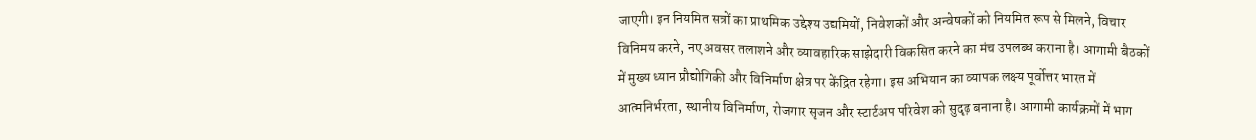जाएगी। इन नियमित सत्रों का प्राथमिक उद्देश्य उद्यमियों, निवेशकों और अन्वेषकों को नियमित रूप से मिलने, विचार विनिमय करने, नए अवसर तलाशने और व्यावहारिक साझेदारी विकसित करने का मंच उपलब्ध कराना है। आगामी बैठकों में मुख्य ध्यान प्रौद्योगिकी और विनिर्माण क्षेत्र पर केंद्रित रहेगा। इस अभियान का व्यापक लक्ष्य पूर्वोत्तर भारत में आत्मनिर्भरता, स्थानीय विनिर्माण, रोजगार सृजन और स्टार्टअप परिवेश को सुदृढ़ बनाना है। आगामी कार्यक्रमों में भाग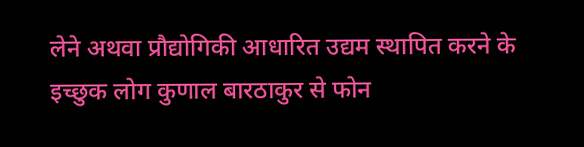लेने अथवा प्रौद्योगिकी आधारित उद्यम स्थापित करने के इच्छुक लोग कुणाल बारठाकुर से फोन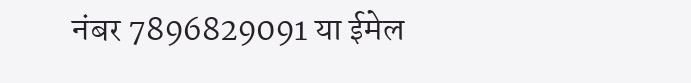नंबर 7896829091 या ईमेल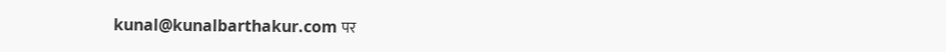kunal@kunalbarthakur.com पर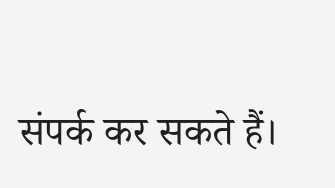संपर्क कर सकते हैं।